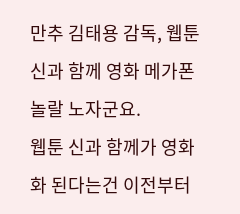만추 김태용 감독, 웹툰 신과 함께 영화 메가폰
놀랄 노자군요.
웹툰 신과 함께가 영화화 된다는건 이전부터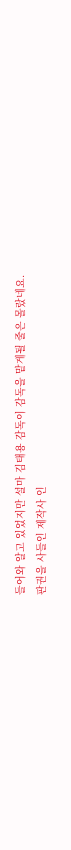들어와 알고 있었지만 설마 김태용 감독이 감독을 맡게될 줄은 몰랐네요.
판권을 사들인 제작사 인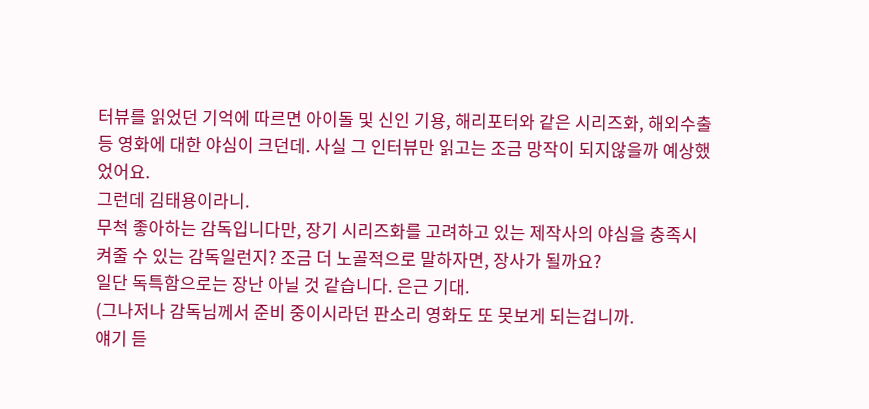터뷰를 읽었던 기억에 따르면 아이돌 및 신인 기용, 해리포터와 같은 시리즈화, 해외수출등 영화에 대한 야심이 크던데. 사실 그 인터뷰만 읽고는 조금 망작이 되지않을까 예상했었어요.
그런데 김태용이라니.
무척 좋아하는 감독입니다만, 장기 시리즈화를 고려하고 있는 제작사의 야심을 충족시켜줄 수 있는 감독일런지? 조금 더 노골적으로 말하자면, 장사가 될까요?
일단 독특함으로는 장난 아닐 것 같습니다. 은근 기대.
(그나저나 감독님께서 준비 중이시라던 판소리 영화도 또 못보게 되는겁니까.
얘기 듣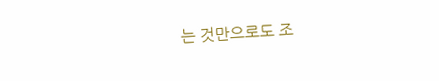는 것만으로도 조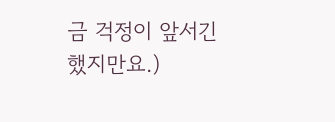금 걱정이 앞서긴 했지만요.)